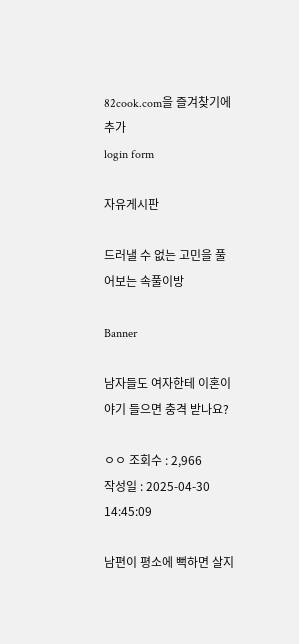82cook.com을 즐겨찾기에 추가
login form

자유게시판

드러낼 수 없는 고민을 풀어보는 속풀이방

Banner

남자들도 여자한테 이혼이야기 들으면 충격 받나요?

ㅇㅇ 조회수 : 2,966
작성일 : 2025-04-30 14:45:09

남편이 평소에 뻑하면 살지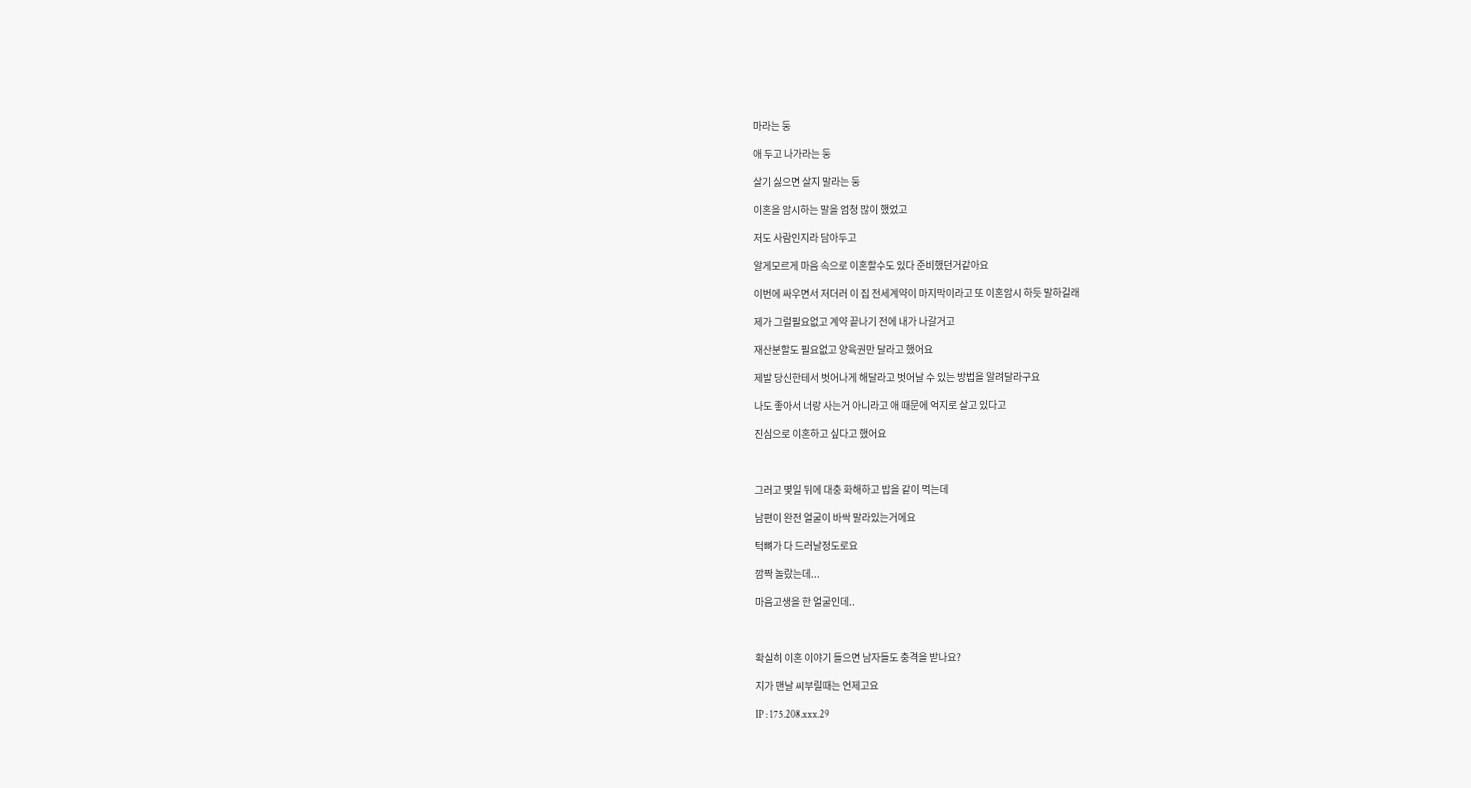마라는 둥

애 두고 나가라는 둥

살기 싫으면 살지 말라는 둥

이혼을 암시하는 말을 엄청 많이 했었고

저도 사람인지라 담아두고

알게모르게 마음 속으로 이혼할수도 있다 준비했던거같아요

이번에 싸우면서 저더러 이 집 전세계약이 마지막이라고 또 이혼암시 하듯 말하길래

제가 그럴필요없고 계약 끝나기 전에 내가 나갈거고

재산분할도 필요없고 양육권만 달라고 했어요

제발 당신한테서 벗어나게 해달라고 벗어날 수 있는 방법을 알려달라구요

나도 좋아서 너랑 사는거 아니라고 애 때문에 억지로 살고 있다고

진심으로 이혼하고 싶다고 했어요



그러고 몇일 뒤에 대충 화해하고 밥을 같이 먹는데

남편이 완전 얼굴이 바싹 말라있는거에요

턱뼈가 다 드러날정도로요

깜짝 놀랐는데...

마음고생을 한 얼굴인데..



확실히 이혼 이야기 들으면 남자들도 충격을 받나요?

지가 맨날 씨부릴때는 언제고요

IP : 175.208.xxx.29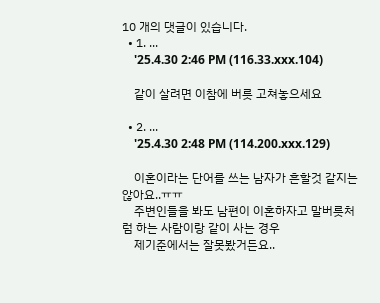10 개의 댓글이 있습니다.
  • 1. ...
    '25.4.30 2:46 PM (116.33.xxx.104)

    같이 살려면 이참에 버릇 고쳐놓으세요

  • 2. ...
    '25.4.30 2:48 PM (114.200.xxx.129)

    이혼이라는 단어를 쓰는 남자가 흔할것 같지는 않아요..ㅠㅠ
    주변인들을 봐도 남편이 이혼하자고 말버릇처럼 하는 사람이랑 같이 사는 경우
    제기준에서는 잘못봤거든요..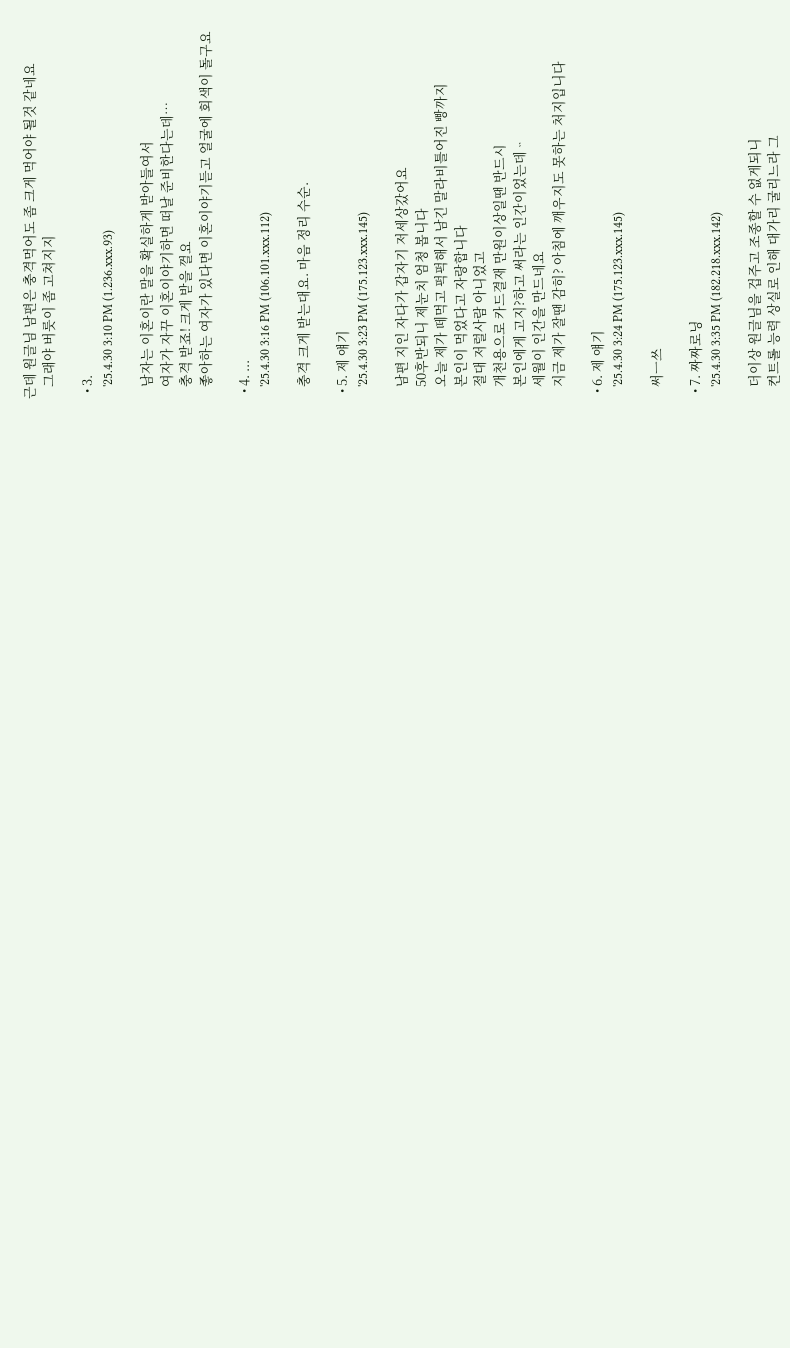근데 원글님 남편은 충격먹어도 좀 크게 먹어야 될것 같네요
    그래야 버릇이 좀 고쳐지지

  • 3.
    '25.4.30 3:10 PM (1.236.xxx.93)

    남자는 이혼이란 말을 확실하게 받아들여서
    여자가 자꾸 이혼이야기하면 떠날 준비한다는데…
    충격 받죠! 크게 받을 껄요
    좋아하는 여자가 있다면 이혼이야기듣고 얼굴에 회색이 돌구요

  • 4. ...
    '25.4.30 3:16 PM (106.101.xxx.112)

    충격 크게 받는대요. 마음 정리 수순.

  • 5. 제 얘기
    '25.4.30 3:23 PM (175.123.xxx.145)

    남편 지인 자다가 갑자기 저세상갔어요
    50후반되니 제눈치 엄청 봅니다
    오늘 제가 떼먹고 퍽퍽해서 남긴 말라비틀어진 빵까지
    본인이 먹었다고 자랑합니다
    절대 저럴사람 아니었고
    개천용으로 카드결재 만원이상일땐 반드시
    본인에게 고지?하고 써라는 인간이었는데ᆢ
    세월이 인간을 만드네요
    지금 제가 잘땐 감히? 아침에 깨우지도 못하는 처지입니다

  • 6. 제 얘기
    '25.4.30 3:24 PM (175.123.xxx.145)

    써ㅡ쓰

  • 7. 짜짜로닝
    '25.4.30 3:35 PM (182.218.xxx.142)

    더이상 원글님을 겁주고 조종할 수 없게되니
    컨트롤 능력 상실로 인해 대가리 굴리느라 그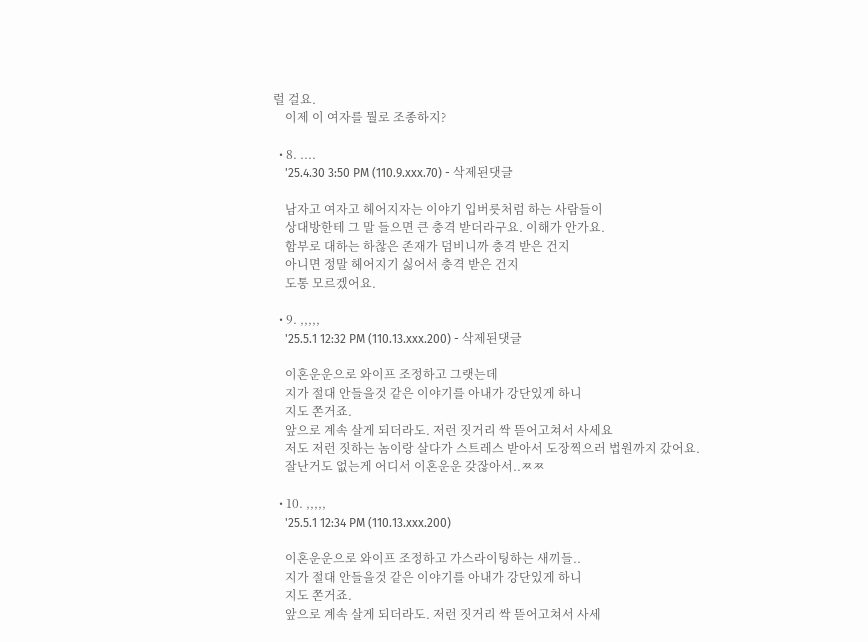럴 걸요.
    이제 이 여자를 뭘로 조종하지?

  • 8. ....
    '25.4.30 3:50 PM (110.9.xxx.70) - 삭제된댓글

    남자고 여자고 헤어지자는 이야기 입버릇처럼 하는 사람들이
    상대방한테 그 말 들으면 큰 충격 받더라구요. 이해가 안가요.
    함부로 대하는 하찮은 존재가 덤비니까 충격 받은 건지
    아니면 정말 헤어지기 싫어서 충격 받은 건지
    도통 모르겠어요.

  • 9. ,,,,,
    '25.5.1 12:32 PM (110.13.xxx.200) - 삭제된댓글

    이혼운운으로 와이프 조정하고 그랫는데
    지가 절대 안들을것 같은 이야기를 아내가 강단있게 하니
    지도 쫀거죠.
    앞으로 계속 살게 되더라도. 저런 짓거리 싹 뜯어고쳐서 사세요
    저도 저런 짓하는 놈이랑 살다가 스트레스 받아서 도장찍으러 법원까지 갔어요.
    잘난거도 없는게 어디서 이혼운운 갖잖아서..ㅉㅉ

  • 10. ,,,,,
    '25.5.1 12:34 PM (110.13.xxx.200)

    이혼운운으로 와이프 조정하고 가스라이팅하는 새끼들..
    지가 절대 안들을것 같은 이야기를 아내가 강단있게 하니
    지도 쫀거죠.
    앞으로 계속 살게 되더라도. 저런 짓거리 싹 뜯어고쳐서 사세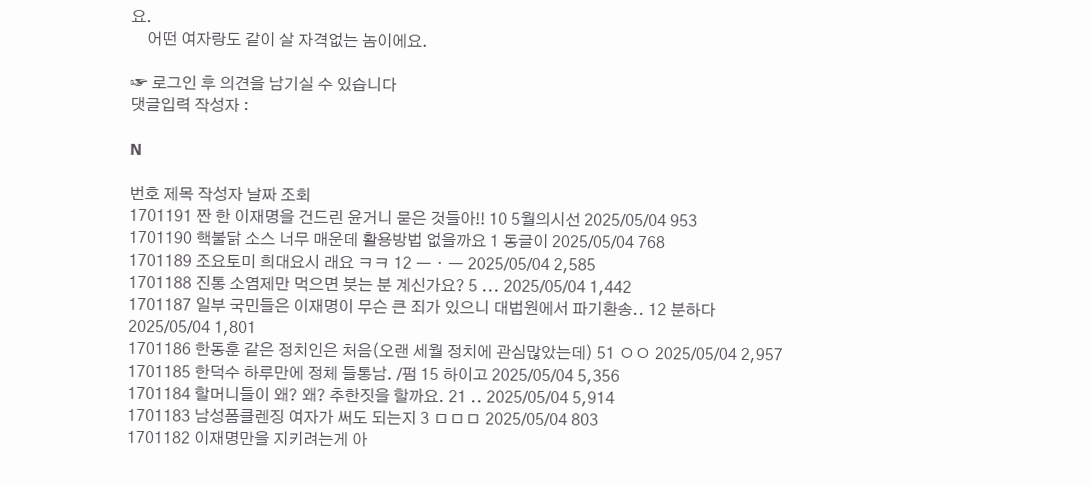요.
    어떤 여자랑도 같이 살 자격없는 놈이에요.

☞ 로그인 후 의견을 남기실 수 있습니다
댓글입력 작성자 :

N

번호 제목 작성자 날짜 조회
1701191 짠 한 이재명을 건드린 윤거니 묻은 것들아!! 10 5월의시선 2025/05/04 953
1701190 핵불닭 소스 너무 매운데 활용방법 없을까요 1 동글이 2025/05/04 768
1701189 조요토미 희대요시 래요 ㅋㅋ 12 ㅡㆍㅡ 2025/05/04 2,585
1701188 진통 소염제만 먹으면 붓는 분 계신가요? 5 ... 2025/05/04 1,442
1701187 일부 국민들은 이재명이 무슨 큰 죄가 있으니 대법원에서 파기환송.. 12 분하다 2025/05/04 1,801
1701186 한동훈 같은 정치인은 처음(오랜 세월 정치에 관심많았는데) 51 ㅇㅇ 2025/05/04 2,957
1701185 한덕수 하루만에 정체 들통남. /펌 15 하이고 2025/05/04 5,356
1701184 할머니들이 왜? 왜? 추한짓을 할까요. 21 .. 2025/05/04 5,914
1701183 남성폼클렌징 여자가 써도 되는지 3 ㅁㅁㅁ 2025/05/04 803
1701182 이재명만을 지키려는게 아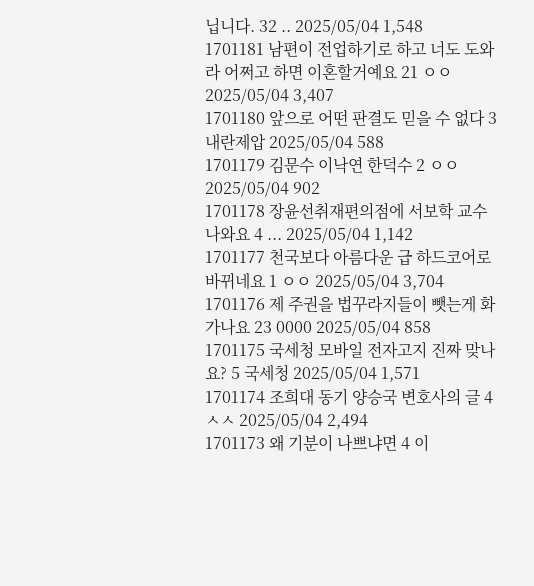닙니다. 32 .. 2025/05/04 1,548
1701181 남편이 전업하기로 하고 너도 도와라 어쩌고 하면 이혼할거예요 21 ㅇㅇ 2025/05/04 3,407
1701180 앞으로 어떤 판결도 믿을 수 없다 3 내란제압 2025/05/04 588
1701179 김문수 이낙연 한덕수 2 ㅇㅇ 2025/05/04 902
1701178 장윤선취재편의점에 서보학 교수 나와요 4 ... 2025/05/04 1,142
1701177 천국보다 아름다운 급 하드코어로 바뀌네요 1 ㅇㅇ 2025/05/04 3,704
1701176 제 주권을 법꾸라지들이 뺏는게 화가나요 23 0000 2025/05/04 858
1701175 국세청 모바일 전자고지 진짜 맞나요? 5 국세청 2025/05/04 1,571
1701174 조희대 동기 양승국 변호사의 글 4 ㅅㅅ 2025/05/04 2,494
1701173 왜 기분이 나쁘냐면 4 이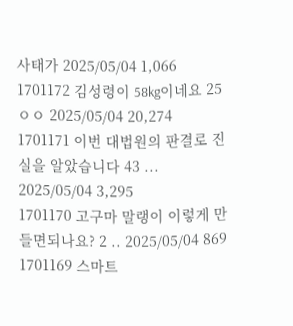사태가 2025/05/04 1,066
1701172 김성령이 58kg이네요 25 ㅇㅇ 2025/05/04 20,274
1701171 이번 대법원의 판결로 진실을 알았습니다 43 ... 2025/05/04 3,295
1701170 고구마 말랭이 이렇게 만들면되나요? 2 .. 2025/05/04 869
1701169 스마트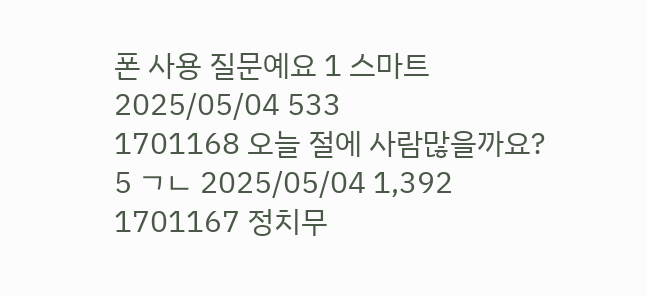폰 사용 질문예요 1 스마트 2025/05/04 533
1701168 오늘 절에 사람많을까요? 5 ㄱㄴ 2025/05/04 1,392
1701167 정치무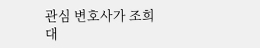관심 변호사가 조희대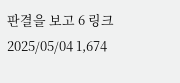판결을 보고 6 링크 2025/05/04 1,674